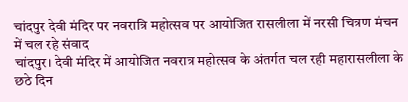चांदपुर देवी मंदिर पर नवरात्रि महोत्सव पर आयोजित रासलीला में नरसी चित्रण मंचन में चल रहे संवाद
चांदपुर। देवी मंदिर में आयोजित नवरात्र महोत्सव के अंतर्गत चल रही महारासलीला के छठे दिन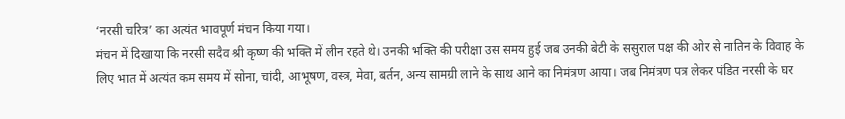‘नरसी चरित्र’ का अत्यंत भावपूर्ण मंचन किया गया।
मंचन में दिखाया कि नरसी सदैव श्री कृष्ण की भक्ति में लीन रहते थे। उनकी भक्ति की परीक्षा उस समय हुई जब उनकी बेटी के ससुराल पक्ष की ओर से नातिन के विवाह के लिए भात में अत्यंत कम समय में सोना, चांदी, आभूषण, वस्त्र, मेवा, बर्तन, अन्य सामग्री लाने के साथ आने का निमंत्रण आया। जब निमंत्रण पत्र लेकर पंडित नरसी के घर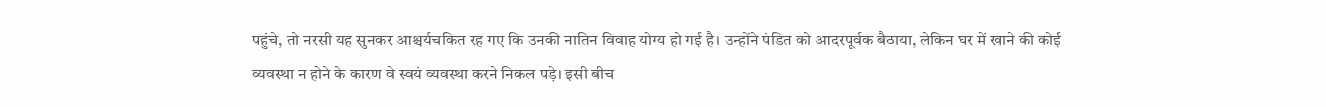पहुंचे, तो नरसी यह सुनकर आश्चर्यचकित रह गए कि उनकी नातिन विवाह योग्य हो गई है। उन्होंने पंडित को आदरपूर्वक बैठाया, लेकिन घर में खाने की कोई व्यवस्था न होने के कारण वे स्वयं व्यवस्था करने निकल पड़े। इसी बीच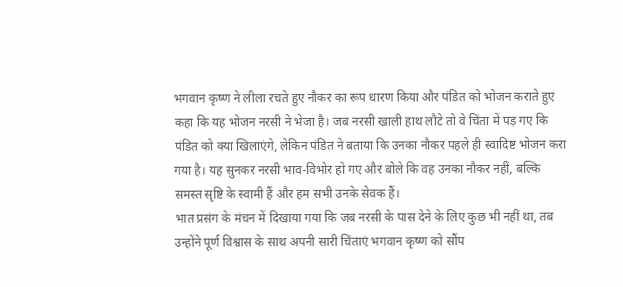भगवान कृष्ण ने लीला रचते हुए नौकर का रूप धारण किया और पंडित को भोजन कराते हुए कहा कि यह भोजन नरसी ने भेजा है। जब नरसी खाली हाथ लौटे तो वे चिंता में पड़ गए कि पंडित को क्या खिलाएंगे, लेकिन पंडित ने बताया कि उनका नौकर पहले ही स्वादिष्ट भोजन करा गया है। यह सुनकर नरसी भाव-विभोर हो गए और बोले कि वह उनका नौकर नहीं, बल्कि समस्त सृष्टि के स्वामी हैं और हम सभी उनके सेवक हैं।
भात प्रसंग के मंचन में दिखाया गया कि जब नरसी के पास देने के लिए कुछ भी नहीं था, तब उन्होंने पूर्ण विश्वास के साथ अपनी सारी चिंताएं भगवान कृष्ण को सौंप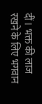दीं। भक्त की लाज रखने के लिए भगवान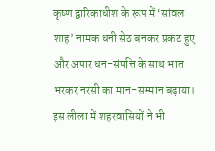कृष्ण द्वारिकाधीश के रूप में ‘सांवल शाह’ नामक धनी सेठ बनकर प्रकट हुए और अपार धन-संपत्ति के साथ भात भरकर नरसी का मान-सम्मान बढ़ाया। इस लीला में शहरवासियों ने भी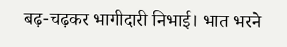बढ़-चढ़कर भागीदारी निभाई। भात भरने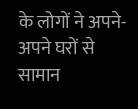के लोगों ने अपने-अपने घरों से सामान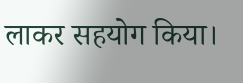लाकर सहयोग किया।